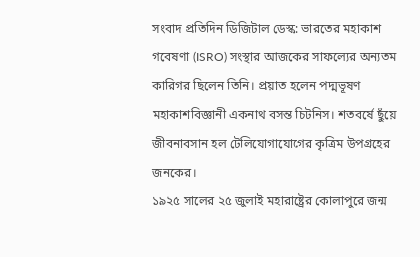সংবাদ প্রতিদিন ডিজিটাল ডেস্ক: ভারতের মহাকাশ গবেষণা (ISRO) সংস্থার আজকের সাফল্যের অন্যতম কারিগর ছিলেন তিনি। প্রয়াত হলেন পদ্মভূষণ মহাকাশবিজ্ঞানী একনাথ বসন্ত চিটনিস। শতবর্ষে ছুঁয়ে জীবনাবসান হল টেলিযোগাযোগের কৃত্রিম উপগ্রহের জনকের।
১৯২৫ সালের ২৫ জুলাই মহারাষ্ট্রের কোলাপুরে জন্ম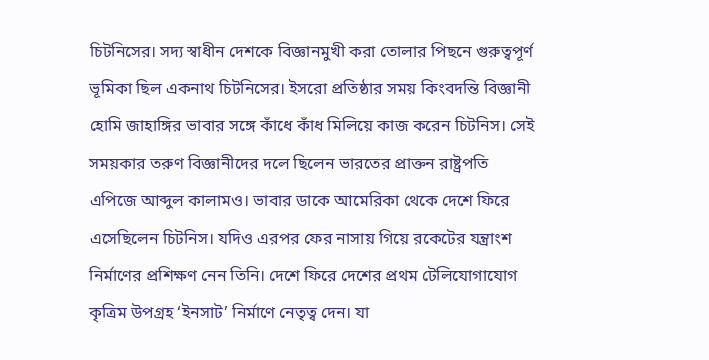চিটনিসের। সদ্য স্বাধীন দেশকে বিজ্ঞানমুখী করা তোলার পিছনে গুরুত্বপূর্ণ ভূমিকা ছিল একনাথ চিটনিসের। ইসরো প্রতিষ্ঠার সময় কিংবদন্তি বিজ্ঞানী হোমি জাহাঙ্গির ভাবার সঙ্গে কাঁধে কাঁধ মিলিয়ে কাজ করেন চিটনিস। সেই সময়কার তরুণ বিজ্ঞানীদের দলে ছিলেন ভারতের প্রাক্তন রাষ্ট্রপতি এপিজে আব্দুল কালামও। ভাবার ডাকে আমেরিকা থেকে দেশে ফিরে এসেছিলেন চিটনিস। যদিও এরপর ফের নাসায় গিয়ে রকেটের যন্ত্রাংশ নির্মাণের প্রশিক্ষণ নেন তিনি। দেশে ফিরে দেশের প্রথম টেলিযোগাযোগ কৃত্রিম উপগ্রহ ‘ইনসাট’ নির্মাণে নেতৃত্ব দেন। যা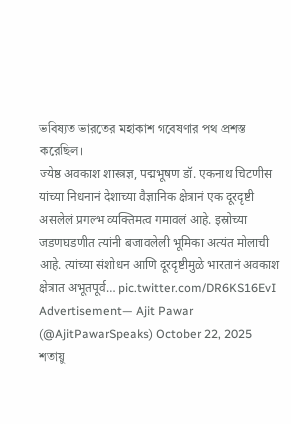ভবিষ্যত ভারতের মহাকাশ গবেষণার পথ প্রশস্ত করেছিল।
ज्येष्ठ अवकाश शास्त्रज्ञ, पद्मभूषण डॉ. एकनाथ चिटणीस यांच्या निधनानं देशाच्या वैज्ञानिक क्षेत्रानं एक दूरदृष्टी असलेलं प्रगल्भ व्यक्तिमत्व गमावलं आहे. इस्रोच्या जडणघडणीत त्यांनी बजावलेली भूमिका अत्यंत मोलाची आहे. त्यांच्या संशोधन आणि दूरदृष्टीमुळे भारतानं अवकाश क्षेत्रात अभूतपूर्व… pic.twitter.com/DR6KS16EvI
Advertisement— Ajit Pawar (@AjitPawarSpeaks) October 22, 2025
শতায়ু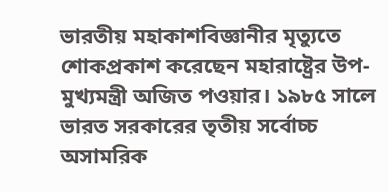ভারতীয় মহাকাশবিজ্ঞানীর মৃত্যুতে শোকপ্রকাশ করেছেন মহারাষ্ট্রের উপ-মুখ্যমন্ত্রী অজিত পওয়ার। ১৯৮৫ সালে ভারত সরকারের তৃতীয় সর্বোচ্চ অসামরিক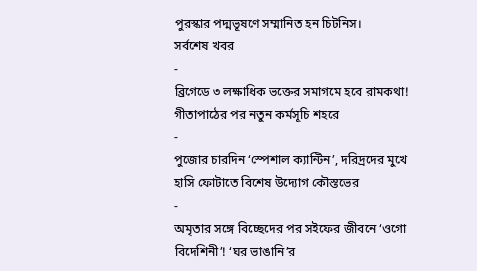পুরস্কার পদ্মভূষণে সম্মানিত হন চিটনিস।
সর্বশেষ খবর
-
ব্রিগেডে ৩ লক্ষাধিক ভক্তের সমাগমে হবে রামকথা! গীতাপাঠের পর নতুন কর্মসূচি শহরে
-
পুজোর চারদিন ‘স্পেশাল ক্যান্টিন’, দরিদ্রদের মুখে হাসি ফোটাতে বিশেষ উদ্যোগ কৌস্তভের
-
অমৃতার সঙ্গে বিচ্ছেদের পর সইফের জীবনে ‘ওগো বিদেশিনী’! ‘ঘর ভাঙানি’র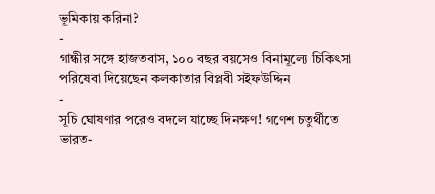ভূমিকায় করিনা?
-
গান্ধীর সঙ্গে হাজতবাস, ১০০ বছর বয়সেও বিনামূল্যে চিকিৎসা পরিষেবা দিয়েছেন কলকাতার বিপ্লবী সইফউদ্দিন
-
সূচি ঘোষণার পরেও বদলে যাচ্ছে দিনক্ষণ! গণেশ চতুর্থীতে ভারত-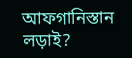আফগানিস্তান লড়াই?